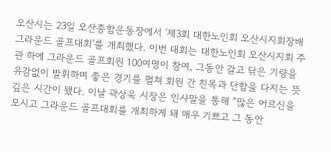오산시는 23일 오산종합운동장에서 ‘제3회 대한노인회 오산시지회장배 그라운드 골프대회’를 개최했다. 이번 대회는 대한노인회 오산시지회 주관 하에 그라운드 골프회원 100여명이 참여, 그동안 갈고 닦은 기량을 유감없이 발휘하며 좋은 경기를 펼쳐 회원 간 친목과 단합을 다지는 뜻 깊은 시간이 됐다. 이날 곽상욱 시장은 인사말을 통해 “많은 어르신을 모시고 그라운드 골프대회를 개최하게 돼 매우 기쁘고 그 동안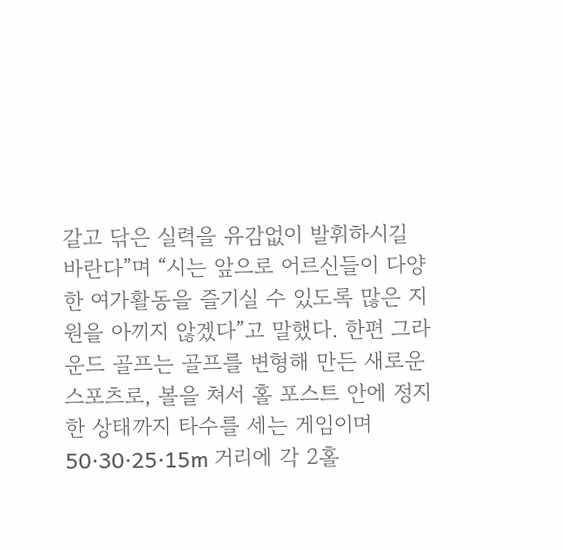갈고 닦은 실력을 유감없이 발휘하시길 바란다”며 “시는 앞으로 어르신들이 다양한 여가활동을 즐기실 수 있도록 많은 지원을 아끼지 않겠다”고 말했다. 한편 그라운드 골프는 골프를 변형해 만든 새로운 스포츠로, 볼을 쳐서 홀 포스트 안에 정지한 상태까지 타수를 세는 게임이며 50·30·25·15m 거리에 각 2홀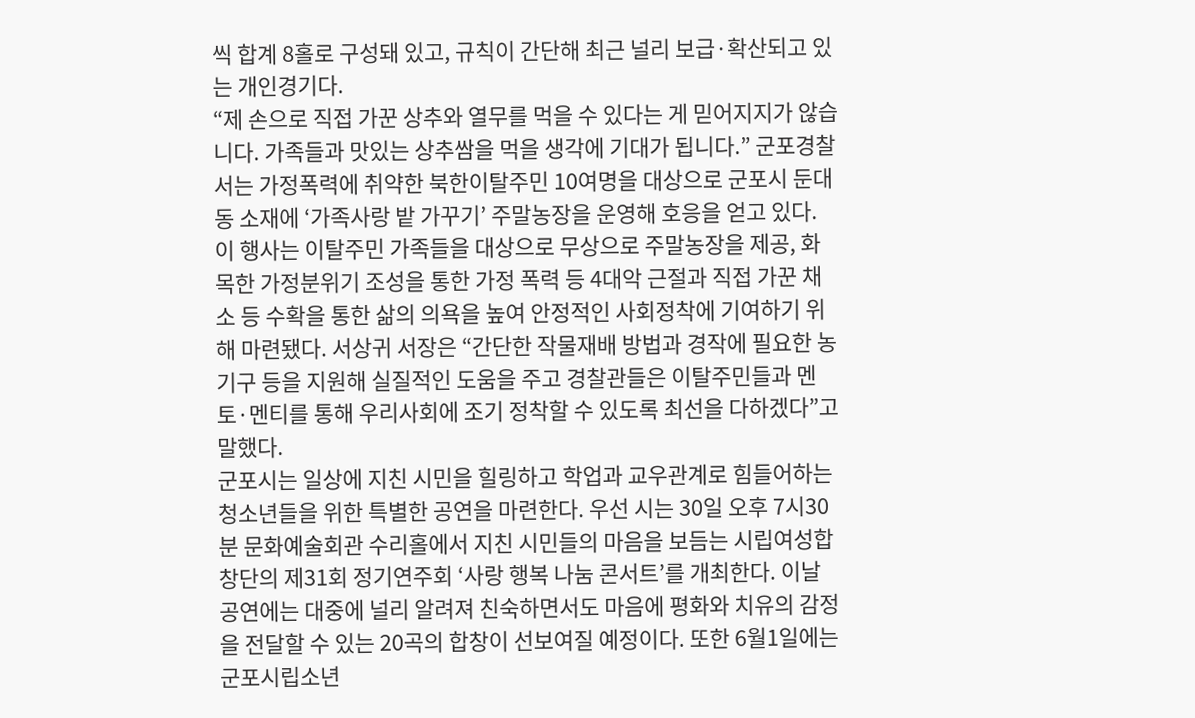씩 합계 8홀로 구성돼 있고, 규칙이 간단해 최근 널리 보급·확산되고 있는 개인경기다.
“제 손으로 직접 가꾼 상추와 열무를 먹을 수 있다는 게 믿어지지가 않습니다. 가족들과 맛있는 상추쌈을 먹을 생각에 기대가 됩니다.” 군포경찰서는 가정폭력에 취약한 북한이탈주민 10여명을 대상으로 군포시 둔대동 소재에 ‘가족사랑 밭 가꾸기’ 주말농장을 운영해 호응을 얻고 있다. 이 행사는 이탈주민 가족들을 대상으로 무상으로 주말농장을 제공, 화목한 가정분위기 조성을 통한 가정 폭력 등 4대악 근절과 직접 가꾼 채소 등 수확을 통한 삶의 의욕을 높여 안정적인 사회정착에 기여하기 위해 마련됐다. 서상귀 서장은 “간단한 작물재배 방법과 경작에 필요한 농기구 등을 지원해 실질적인 도움을 주고 경찰관들은 이탈주민들과 멘토·멘티를 통해 우리사회에 조기 정착할 수 있도록 최선을 다하겠다”고 말했다.
군포시는 일상에 지친 시민을 힐링하고 학업과 교우관계로 힘들어하는 청소년들을 위한 특별한 공연을 마련한다. 우선 시는 30일 오후 7시30분 문화예술회관 수리홀에서 지친 시민들의 마음을 보듬는 시립여성합창단의 제31회 정기연주회 ‘사랑 행복 나눔 콘서트’를 개최한다. 이날 공연에는 대중에 널리 알려져 친숙하면서도 마음에 평화와 치유의 감정을 전달할 수 있는 20곡의 합창이 선보여질 예정이다. 또한 6월1일에는 군포시립소년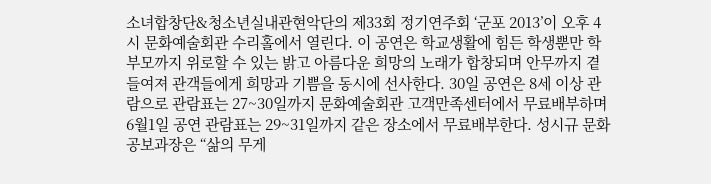소녀합창단&청소년실내관현악단의 제33회 정기연주회 ‘군포 2013’이 오후 4시 문화예술회관 수리홀에서 열린다. 이 공연은 학교생활에 힘든 학생뿐만 학부모까지 위로할 수 있는 밝고 아름다운 희망의 노래가 합창되며 안무까지 곁들여져 관객들에게 희망과 기쁨을 동시에 선사한다. 30일 공연은 8세 이상 관람으로 관람표는 27~30일까지 문화예술회관 고객만족센터에서 무료배부하며 6월1일 공연 관람표는 29~31일까지 같은 장소에서 무료배부한다. 성시규 문화공보과장은 “삶의 무게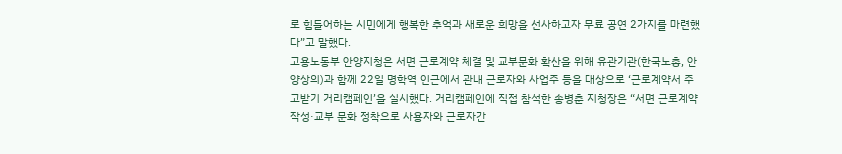로 힘들어하는 시민에게 행복한 추억과 새로운 희망을 선사하고자 무료 공연 2가지를 마련했다”고 말했다.
고용노동부 안양지청은 서면 근로계약 체결 및 교부문화 확산을 위해 유관기관(한국노총, 안양상의)과 함께 22일 명학역 인근에서 관내 근로자와 사업주 등을 대상으로 ‘근로계약서 주고받기 거리캠페인’을 실시했다. 거리캠페인에 직접 참석한 송병춘 지청장은 “서면 근로계약 작성·교부 문화 정착으로 사용자와 근로자간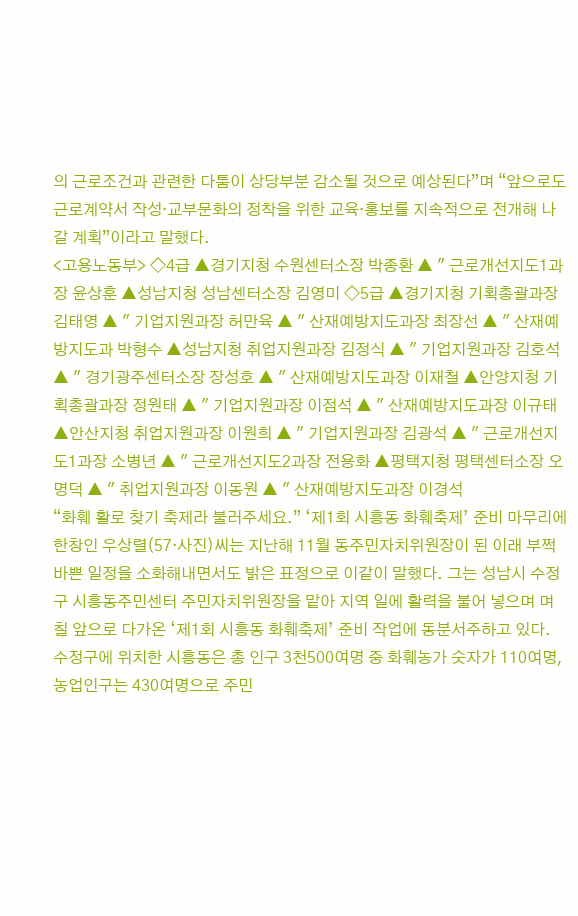의 근로조건과 관련한 다툼이 상당부분 감소될 것으로 예상된다”며 “앞으로도 근로계약서 작성·교부문화의 정착을 위한 교육·홍보를 지속적으로 전개해 나갈 계획”이라고 말했다.
<고용노동부> ◇4급 ▲경기지청 수원센터소장 박종환 ▲ " 근로개선지도1과장 윤상훈 ▲성남지청 성남센터소장 김영미 ◇5급 ▲경기지청 기획총괄과장 김태영 ▲ " 기업지원과장 허만육 ▲ " 산재예방지도과장 최장선 ▲ " 산재예방지도과 박형수 ▲성남지청 취업지원과장 김정식 ▲ " 기업지원과장 김호석 ▲ " 경기광주센터소장 장성호 ▲ " 산재예방지도과장 이재철 ▲안양지청 기획총괄과장 정원태 ▲ " 기업지원과장 이점석 ▲ " 산재예방지도과장 이규태 ▲안산지청 취업지원과장 이원희 ▲ " 기업지원과장 김광석 ▲ " 근로개선지도1과장 소병년 ▲ " 근로개선지도2과장 전용화 ▲평택지청 평택센터소장 오명덕 ▲ " 취업지원과장 이동원 ▲ " 산재예방지도과장 이경석
“화훼 활로 찾기 축제라 불러주세요.” ‘제1회 시흥동 화훼축제’ 준비 마무리에 한창인 우상렬(57·사진)씨는 지난해 11월 동주민자치위원장이 된 이래 부쩍 바쁜 일정을 소화해내면서도 밝은 표정으로 이같이 말했다. 그는 성남시 수정구 시흥동주민센터 주민자치위원장을 맡아 지역 일에 활력을 불어 넣으며 며칠 앞으로 다가온 ‘제1회 시흥동 화훼축제’ 준비 작업에 동분서주하고 있다. 수정구에 위치한 시흥동은 총 인구 3천500여명 중 화훼농가 숫자가 110여명, 농업인구는 430여명으로 주민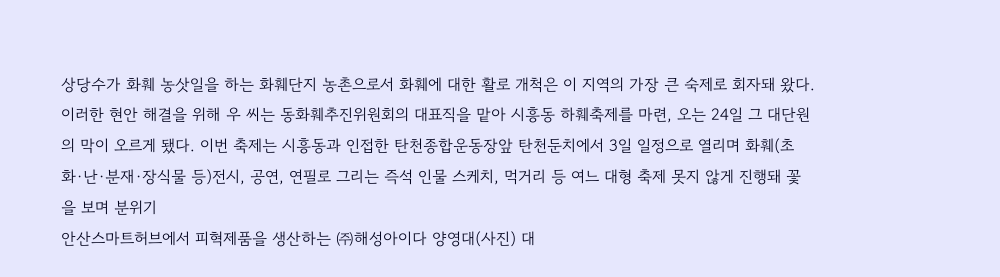상당수가 화훼 농삿일을 하는 화훼단지 농촌으로서 화훼에 대한 활로 개척은 이 지역의 가장 큰 숙제로 회자돼 왔다. 이러한 현안 해결을 위해 우 씨는 동화훼추진위원회의 대표직을 맡아 시흥동 하훼축제를 마련, 오는 24일 그 대단원의 막이 오르게 됐다. 이번 축제는 시흥동과 인접한 탄천종합운동장앞 탄천둔치에서 3일 일정으로 열리며 화훼(초화·난·분재·장식물 등)전시, 공연, 연필로 그리는 즉석 인물 스케치, 먹거리 등 여느 대형 축제 못지 않게 진행돼 꽃을 보며 분위기
안산스마트허브에서 피혁제품을 생산하는 ㈜해성아이다 양영대(사진) 대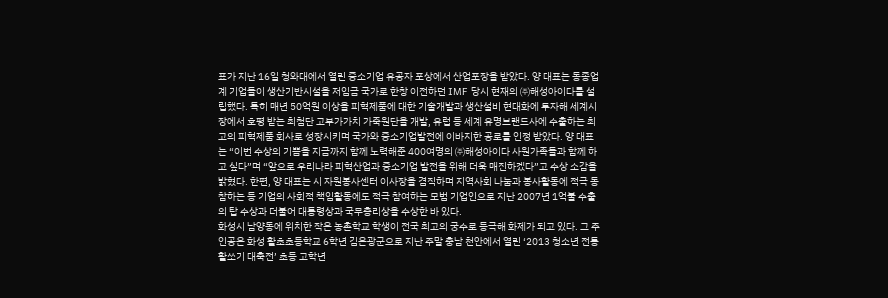표가 지난 16일 청와대에서 열린 중소기업 유공자 포상에서 산업포장을 받았다. 양 대표는 동종업계 기업들이 생산기반시설을 저임금 국가로 한창 이전하던 IMF 당시 현재의 ㈜해성아이다를 설립했다. 특히 매년 50억원 이상을 피혁제품에 대한 기술개발과 생산설비 현대화에 투자해 세계시장에서 호평 받는 최첨단 고부가가치 가죽원단을 개발, 유럽 등 세계 유명브랜드사에 수출하는 최고의 피혁제품 회사로 성장시키며 국가와 중소기업발전에 이바지한 공로를 인정 받았다. 양 대표는 “이번 수상의 기쁨을 지금까지 함께 노력해준 400여명의 ㈜해성아이다 사원가족들과 함께 하고 싶다”며 “앞으로 우리나라 피혁산업과 중소기업 발전을 위해 더욱 매진하겠다”고 수상 소감을 밝혔다. 한편, 양 대표는 시 자원봉사센터 이사장을 겸직하며 지역사회 나눔과 봉사활동에 적극 동참하는 등 기업의 사회적 책임활동에도 적극 참여하는 모범 기업인으로 지난 2007년 1억불 수출의 탑 수상과 더불어 대통령상과 국무총리상을 수상한 바 있다.
화성시 남양동에 위치한 작은 농촌학교 학생이 전국 최고의 궁수로 등극해 화제가 되고 있다. 그 주인공은 화성 활초초등학교 6학년 김은광군으로 지난 주말 충남 천안에서 열린 ‘2013 청소년 전통 활쏘기 대축전’ 초등 고학년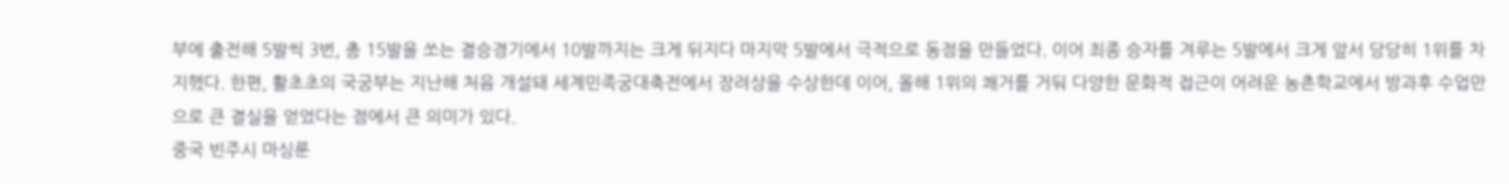부에 출전해 5발씩 3번, 총 15발을 쏘는 결승경기에서 10발까지는 크게 뒤지다 마지막 5발에서 극적으로 동점을 만들었다. 이어 최종 승자를 겨루는 5발에서 크게 앞서 당당히 1위를 차지했다. 한편, 활초초의 국궁부는 지난해 처음 개설돼 세계민족궁대축전에서 장려상을 수상한데 이어, 올해 1위의 쾌거를 거둬 다양한 문화적 접근이 어려운 농촌학교에서 방과후 수업만으로 큰 결실을 얻었다는 점에서 큰 의미가 있다.
중국 빈주시 마싱룬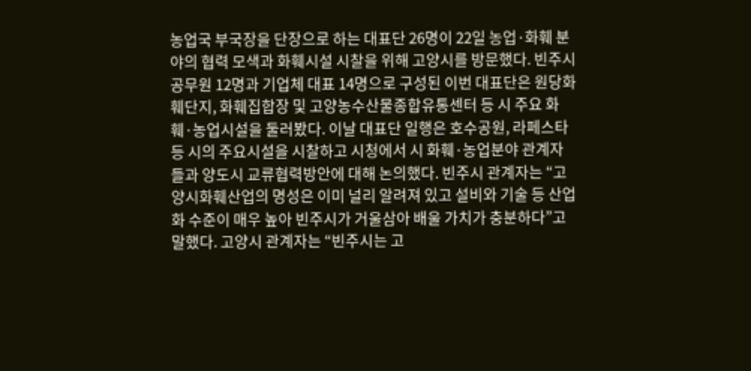농업국 부국장을 단장으로 하는 대표단 26명이 22일 농업·화훼 분야의 협력 모색과 화훼시설 시찰을 위해 고양시를 방문했다. 빈주시 공무원 12명과 기업체 대표 14명으로 구성된 이번 대표단은 원당화훼단지, 화훼집합장 및 고양농수산물종합유통센터 등 시 주요 화훼·농업시설을 둘러봤다. 이날 대표단 일행은 호수공원, 라페스타 등 시의 주요시설을 시찰하고 시청에서 시 화훼·농업분야 관계자들과 양도시 교류협력방안에 대해 논의했다. 빈주시 관계자는 “고양시화훼산업의 명성은 이미 널리 알려져 있고 설비와 기술 등 산업화 수준이 매우 높아 빈주시가 거울삼아 배울 가치가 충분하다”고 말했다. 고양시 관계자는 “빈주시는 고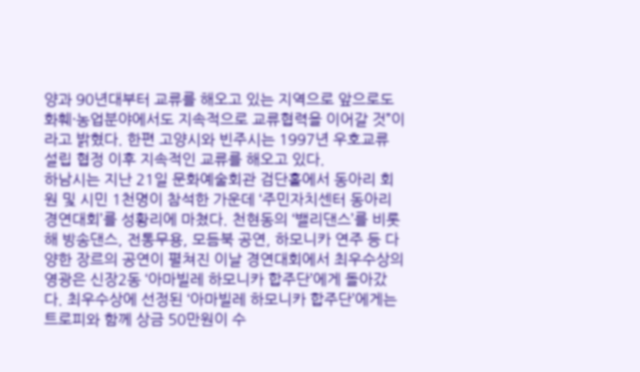양과 90년대부터 교류를 해오고 있는 지역으로 앞으로도 화훼·농업분야에서도 지속적으로 교류협력을 이어갈 것”이라고 밝혔다. 한편 고양시와 빈주시는 1997년 우호교류 설립 협정 이후 지속적인 교류를 해오고 있다.
하남시는 지난 21일 문화예술회관 검단홀에서 동아리 회원 및 시민 1천명이 참석한 가운데 ‘주민자치센터 동아리 경연대회’를 성황리에 마쳤다. 천현동의 ‘밸리댄스’를 비롯해 방송댄스, 전통무용, 모듬북 공연, 하모니카 연주 등 다양한 장르의 공연이 펼쳐진 이날 경연대회에서 최우수상의 영광은 신장2동 ‘아마빌레 하모니카 합주단’에게 돌아갔다. 최우수상에 선정된 ‘아마빌레 하모니카 합주단’에게는 트로피와 함께 상금 50만원이 수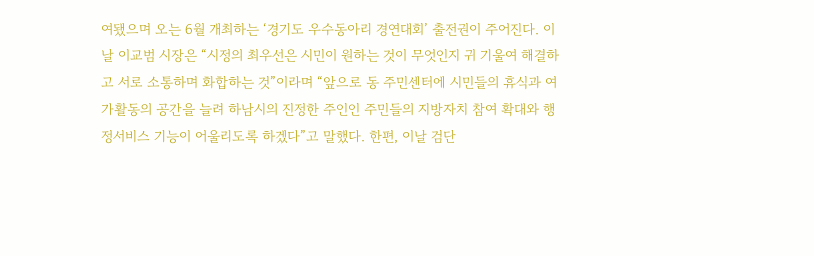여됐으며 오는 6월 개최하는 ‘경기도 우수동아리 경연대회’ 출전권이 주어진다. 이날 이교범 시장은 “시정의 최우선은 시민이 원하는 것이 무엇인지 귀 기울여 해결하고 서로 소통하며 화합하는 것”이라며 “앞으로 동 주민센터에 시민들의 휴식과 여가활동의 공간을 늘려 하남시의 진정한 주인인 주민들의 지방자치 참여 확대와 행정서비스 기능이 어울리도록 하겠다”고 말했다. 한편, 이날 검단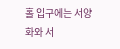홀 입구에는 서양화와 서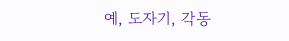예, 도자기, 각동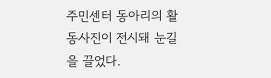주민센터 동아리의 활동사진이 전시돼 눈길을 끌었다.